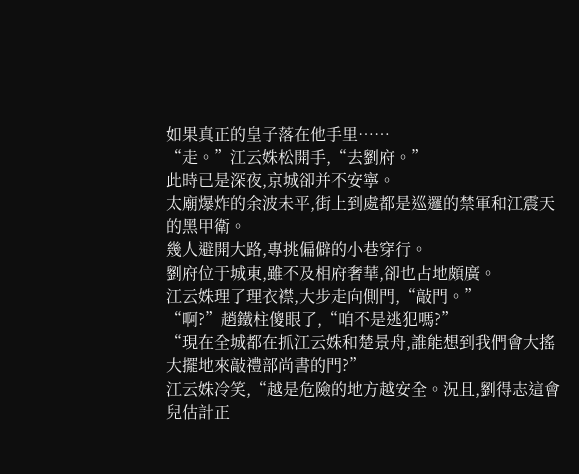如果真正的皇子落在他手里……
“走。”江云姝松開手,“去劉府。”
此時已是深夜,京城卻并不安寧。
太廟爆炸的余波未平,街上到處都是巡邏的禁軍和江震天的黑甲衛。
幾人避開大路,專挑偏僻的小巷穿行。
劉府位于城東,雖不及相府奢華,卻也占地頗廣。
江云姝理了理衣襟,大步走向側門,“敲門。”
“啊?”趙鐵柱傻眼了,“咱不是逃犯嗎?”
“現在全城都在抓江云姝和楚景舟,誰能想到我們會大搖大擺地來敲禮部尚書的門?”
江云姝冷笑,“越是危險的地方越安全。況且,劉得志這會兒估計正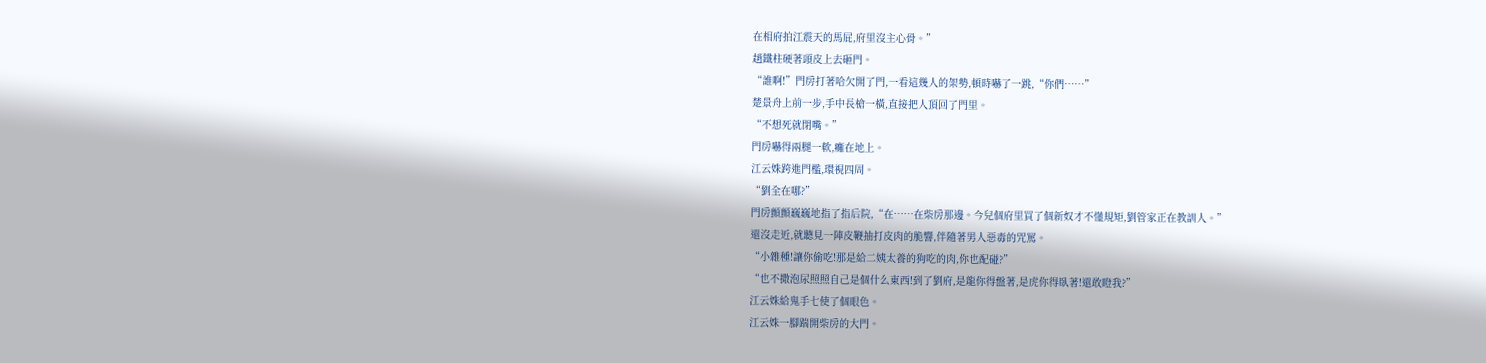在相府拍江震天的馬屁,府里沒主心骨。”
趙鐵柱硬著頭皮上去砸門。
“誰啊!”門房打著哈欠開了門,一看這幾人的架勢,頓時嚇了一跳,“你們……”
楚景舟上前一步,手中長槍一橫,直接把人頂回了門里。
“不想死就閉嘴。”
門房嚇得兩腿一軟,癱在地上。
江云姝跨進門檻,環視四周。
“劉全在哪?”
門房顫顫巍巍地指了指后院,“在……在柴房那邊。今兒個府里買了個新奴才不懂規矩,劉管家正在教訓人。”
還沒走近,就聽見一陣皮鞭抽打皮肉的脆響,伴隨著男人惡毒的咒罵。
“小雜種!讓你偷吃!那是給二姨太養的狗吃的肉,你也配碰?”
“也不撒泡尿照照自己是個什么東西!到了劉府,是龍你得盤著,是虎你得臥著!還敢瞪我?”
江云姝給鬼手七使了個眼色。
江云姝一腳踹開柴房的大門。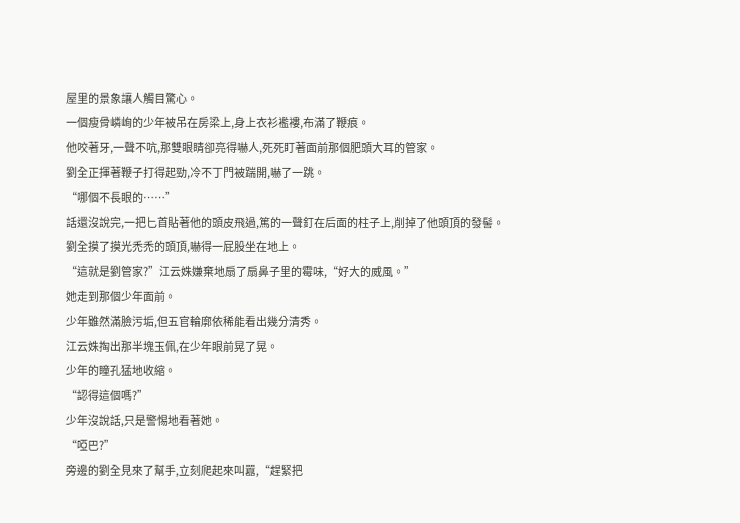屋里的景象讓人觸目驚心。
一個瘦骨嶙峋的少年被吊在房梁上,身上衣衫襤褸,布滿了鞭痕。
他咬著牙,一聲不吭,那雙眼睛卻亮得嚇人,死死盯著面前那個肥頭大耳的管家。
劉全正揮著鞭子打得起勁,冷不丁門被踹開,嚇了一跳。
“哪個不長眼的……”
話還沒說完,一把匕首貼著他的頭皮飛過,篤的一聲釘在后面的柱子上,削掉了他頭頂的發髻。
劉全摸了摸光禿禿的頭頂,嚇得一屁股坐在地上。
“這就是劉管家?”江云姝嫌棄地扇了扇鼻子里的霉味,“好大的威風。”
她走到那個少年面前。
少年雖然滿臉污垢,但五官輪廓依稀能看出幾分清秀。
江云姝掏出那半塊玉佩,在少年眼前晃了晃。
少年的瞳孔猛地收縮。
“認得這個嗎?”
少年沒說話,只是警惕地看著她。
“啞巴?”
旁邊的劉全見來了幫手,立刻爬起來叫囂,“趕緊把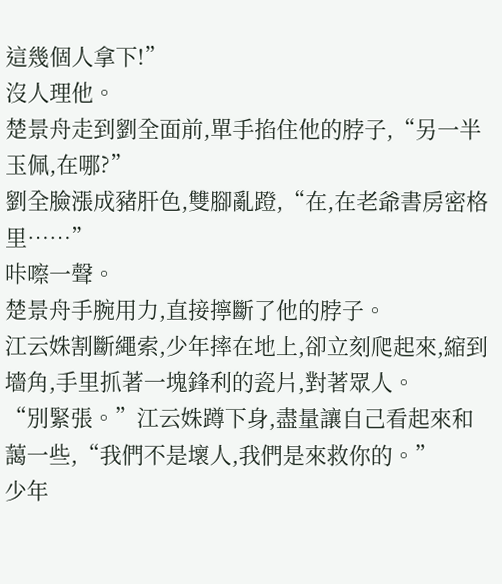這幾個人拿下!”
沒人理他。
楚景舟走到劉全面前,單手掐住他的脖子,“另一半玉佩,在哪?”
劉全臉漲成豬肝色,雙腳亂蹬,“在,在老爺書房密格里……”
咔嚓一聲。
楚景舟手腕用力,直接擰斷了他的脖子。
江云姝割斷繩索,少年摔在地上,卻立刻爬起來,縮到墻角,手里抓著一塊鋒利的瓷片,對著眾人。
“別緊張。”江云姝蹲下身,盡量讓自己看起來和藹一些,“我們不是壞人,我們是來救你的。”
少年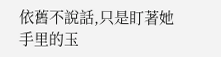依舊不說話,只是盯著她手里的玉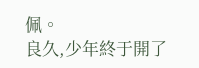佩。
良久,少年終于開了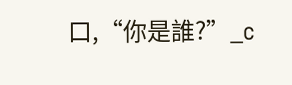口,“你是誰?”_c